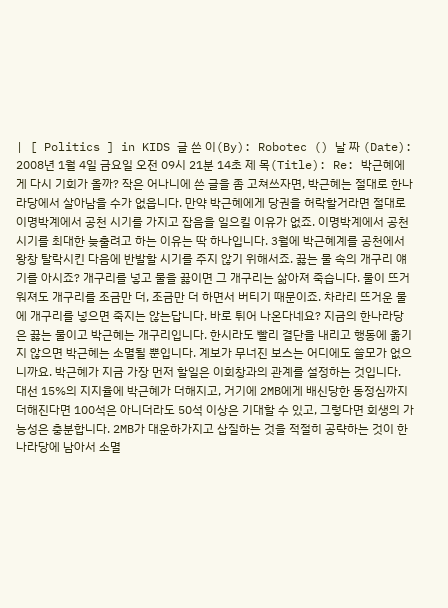| [ Politics ] in KIDS 글 쓴 이(By): Robotec () 날 짜 (Date): 2008년 1월 4일 금요일 오전 09시 21분 14초 제 목(Title): Re: 박근혜에게 다시 기회가 올까? 작은 어나니에 쓴 글을 좀 고쳐쓰자면, 박근혜는 절대로 한나라당에서 살아남을 수가 없읍니다. 만약 박근혜에게 당권을 허락할거라면 절대로 이명박계에서 공천 시기를 가지고 잡음을 일으킬 이유가 없죠. 이명박계에서 공천 시기를 최대한 늦출려고 하는 이유는 딱 하나입니다. 3월에 박근혜계를 공천에서 왕창 탈락시킨 다음에 반발할 시기를 주지 않기 위해서죠. 끓는 물 속의 개구리 얘기를 아시죠? 개구리를 넣고 물을 끓이면 그 개구리는 삶아져 죽습니다. 물이 뜨거워져도 개구리를 조금만 더, 조금만 더 하면서 버티기 때문이죠. 차라리 뜨거운 물에 개구리를 넣으면 죽지는 않는답니다. 바로 튀어 나온다네요? 지금의 한나라당은 끓는 물이고 박근혜는 개구리입니다. 한시라도 빨리 결단을 내리고 행동에 옮기지 않으면 박근혜는 소멸될 뿐입니다. 계보가 무너진 보스는 어디에도 쓸모가 없으니까요. 박근혜가 지금 가장 먼저 할일은 이회창과의 관계를 설정하는 것입니다. 대선 15%의 지지율에 박근혜가 더해지고, 거기에 2MB에게 배신당한 동정심까지 더해진다면 100석은 아니더라도 50석 이상은 기대할 수 있고, 그렇다면 회생의 가능성은 충분합니다. 2MB가 대운하가지고 삽질하는 것을 적절히 공략하는 것이 한나라당에 남아서 소멸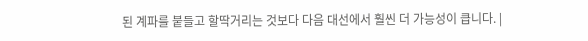된 계파를 붙들고 할딱거리는 것보다 다음 대선에서 훨씬 더 가능성이 큽니다. |